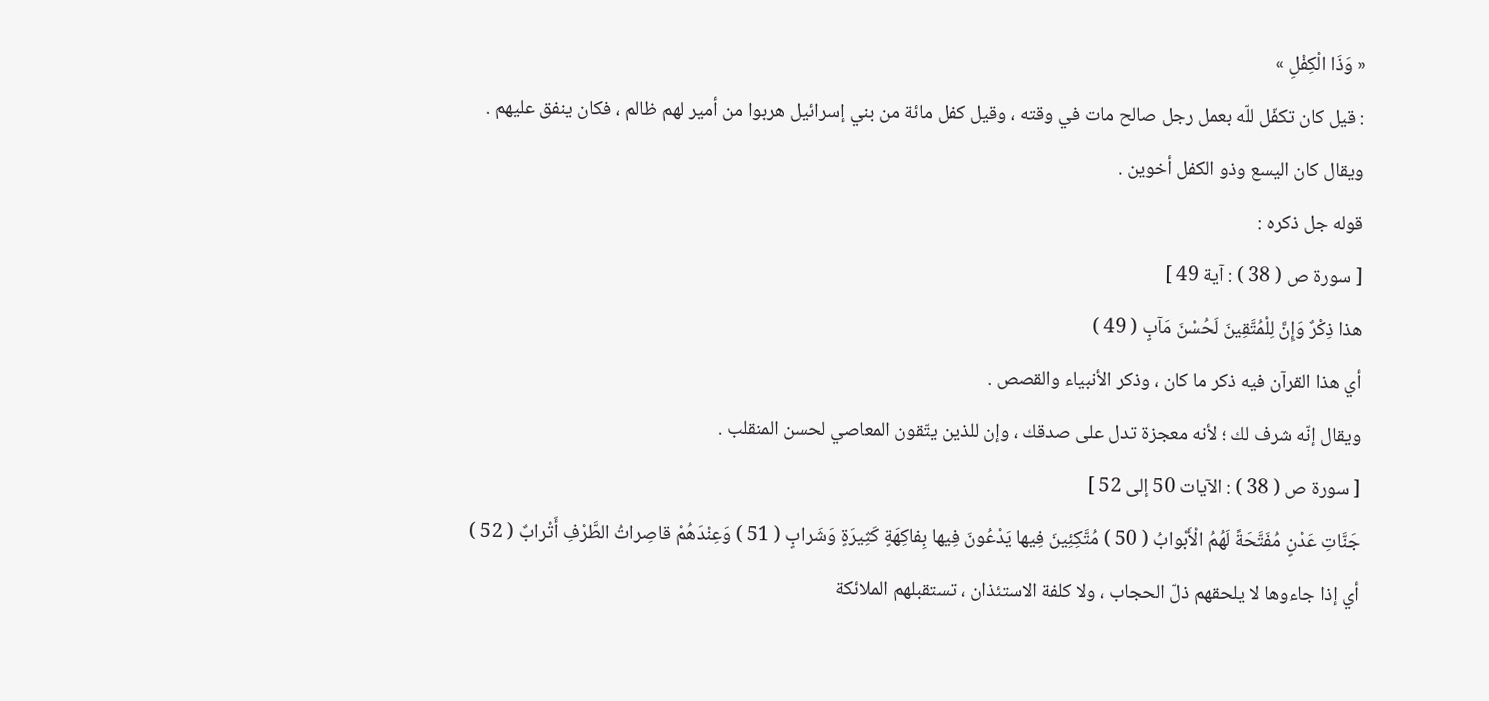« وَذَا الْكِفْلِ »
: قيل كان تكفّل للّه بعمل رجل صالح مات في وقته ، وقيل كفل مائة من بني إسرائيل هربوا من أمير لهم ظالم ، فكان ينفق عليهم .
ويقال كان اليسع وذو الكفل أخوين .
قوله جل ذكره :
[ سورة ص ( 38 ) : آية 49 ]
هذا ذِكْرٌ وَإِنَّ لِلْمُتَّقِينَ لَحُسْنَ مَآبٍ ( 49 )
أي هذا القرآن فيه ذكر ما كان ، وذكر الأنبياء والقصص .
ويقال إنّه شرف لك ؛ لأنه معجزة تدل على صدقك ، وإن للذين يتّقون المعاصي لحسن المنقلب .
[ سورة ص ( 38 ) : الآيات 50 إلى 52 ]
جَنَّاتِ عَدْنٍ مُفَتَّحَةً لَهُمُ الْأَبْوابُ ( 50 ) مُتَّكِئِينَ فِيها يَدْعُونَ فِيها بِفاكِهَةٍ كَثِيرَةٍ وَشَرابٍ ( 51 ) وَعِنْدَهُمْ قاصِراتُ الطَّرْفِ أَتْرابٌ ( 52 )
أي إذا جاءوها لا يلحقهم ذلّ الحجاب ، ولا كلفة الاستئذان ، تستقبلهم الملائكة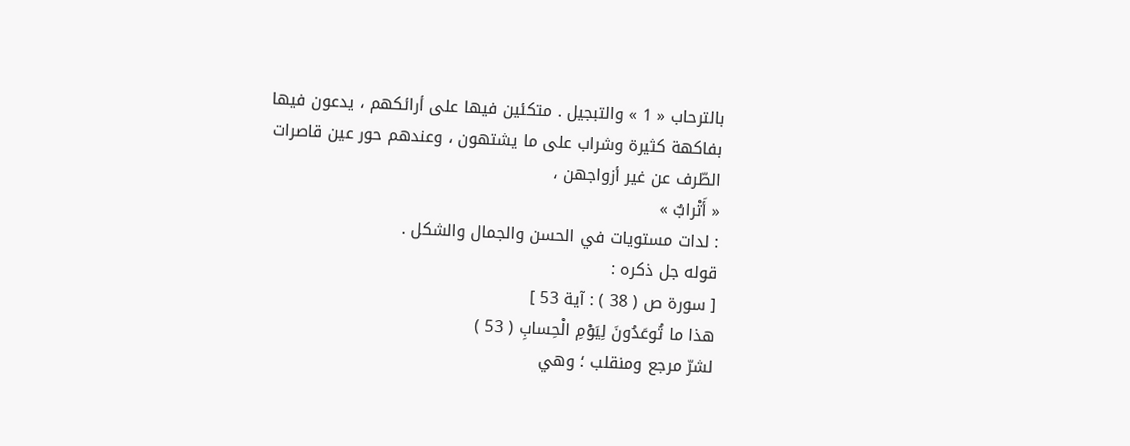بالترحاب « 1 » والتبجيل . متكئين فيها على أرائكهم ، يدعون فيها بفاكهة كثيرة وشراب على ما يشتهون ، وعندهم حور عين قاصرات الطّرف عن غير أزواجهن ،
« أَتْرابٌ »
: لدات مستويات في الحسن والجمال والشكل .
قوله جل ذكره :
[ سورة ص ( 38 ) : آية 53 ]
هذا ما تُوعَدُونَ لِيَوْمِ الْحِسابِ ( 53 )
لشرّ مرجع ومنقلب ؛ وهي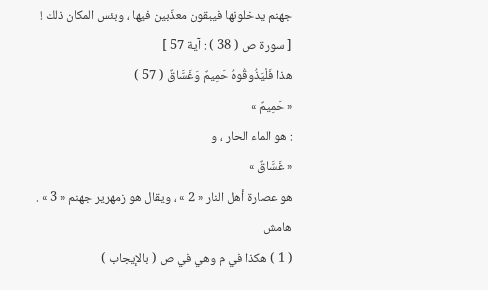جهنم يدخلونها فيبقون معذّبين فيها ، وبئس المكان ذلك !
[ سورة ص ( 38 ) : آية 57 ]
هذا فَلْيَذُوقُوهُ حَمِيمٌ وَغَسَّاقٌ ( 57 )
« حَمِيمٌ »
: هو الماء الحار ، و
« غَسَّاقٌ »
هو عصارة أهل النار « 2 » ، ويقال هو زمهرير جهنم « 3 » .
هامش
( 1 ) هكذا في م وهي في ص ( بالإيجاب )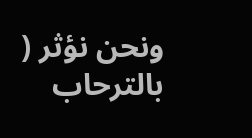ونحن نؤثر ( بالترحاب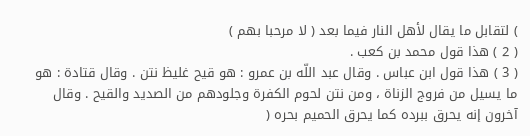) لتقابل ما يقال لأهل النار فيما بعد ( لا مرحبا بهم )
( 2 ) هذا قول محمد بن كعب .
( 3 ) هذا قول ابن عباس . وقال عبد اللّه بن عمرو : هو قيح غليظ نتن . وقال قتادة : هو ما يسيل من فروج الزناة ، ومن نتن لحوم الكفرة وجلودهم من الصديد والقيح . وقال آخرون إنه يحرق ببرده كما يحرق الحميم بحره (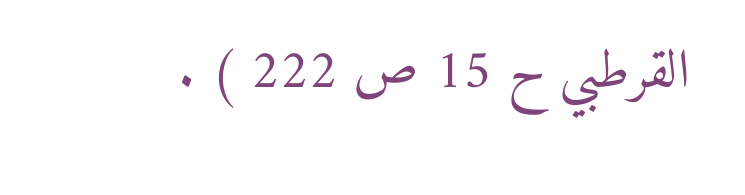القرطبي ح 15 ص 222 ) .